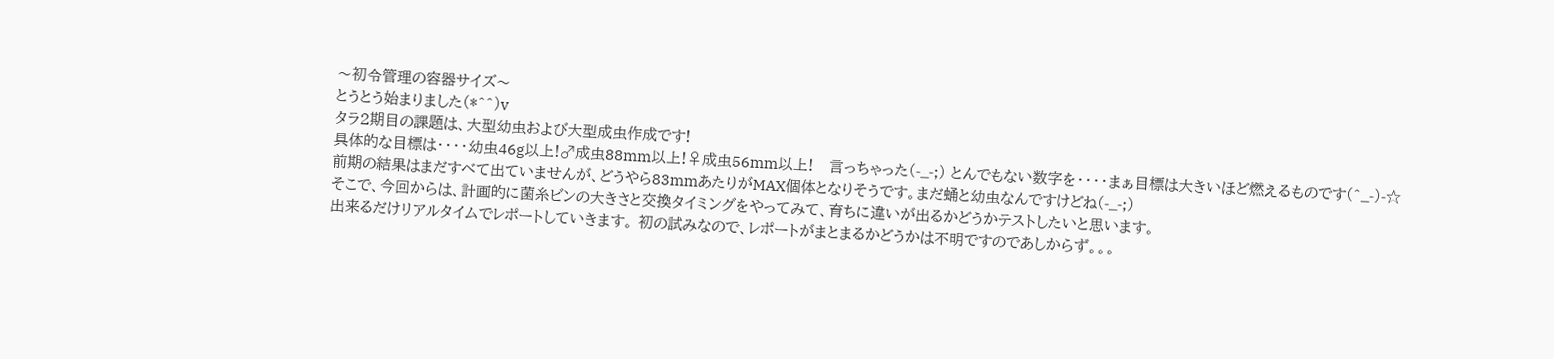〜初令管理の容器サイズ〜
とうとう始まりました(*^^)v
タラ2期目の課題は、大型幼虫および大型成虫作成です!
具体的な目標は・・・・幼虫46g以上!♂成虫88mm以上!♀成虫56mm以上!   言っちゃった(-_-;) とんでもない数字を・・・・まぁ目標は大きいほど燃えるものです(^_-)-☆
前期の結果はまだすべて出ていませんが、どうやら83mmあたりがMAX個体となりそうです。まだ蛹と幼虫なんですけどね(-_-;)
そこで、今回からは、計画的に菌糸ビンの大きさと交換タイミングをやってみて、育ちに違いが出るかどうかテストしたいと思います。
出来るだけリアルタイムでレポートしていきます。 初の試みなので、レポートがまとまるかどうかは不明ですのであしからず。。。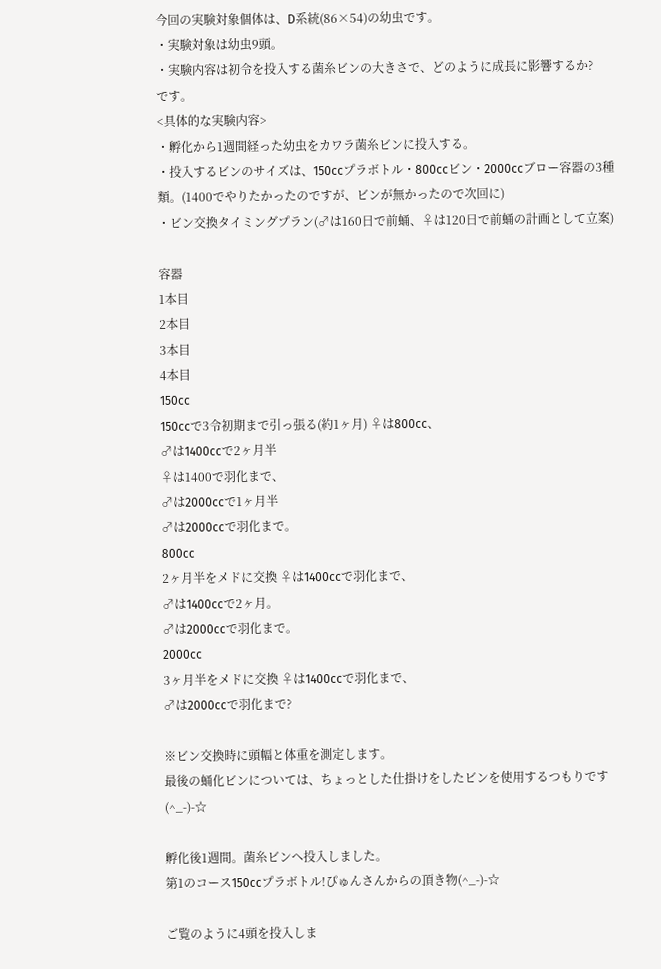今回の実験対象個体は、D系統(86×54)の幼虫です。
・実験対象は幼虫9頭。
・実験内容は初令を投入する菌糸ビンの大きさで、どのように成長に影響するか?
です。
<具体的な実験内容>
・孵化から1週間経った幼虫をカワラ菌糸ビンに投入する。
・投入するビンのサイズは、150ccプラボトル・800ccビン・2000ccブロー容器の3種類。(1400でやりたかったのですが、ビンが無かったので次回に)
・ビン交換タイミングプラン(♂は160日で前蛹、♀は120日で前蛹の計画として立案)

容器
1本目
2本目
3本目
4本目
150cc
150ccで3令初期まで引っ張る(約1ヶ月) ♀は800cc、
♂は1400ccで2ヶ月半
♀は1400で羽化まで、
♂は2000ccで1ヶ月半
♂は2000ccで羽化まで。
800cc
2ヶ月半をメドに交換 ♀は1400ccで羽化まで、
♂は1400ccで2ヶ月。
♂は2000ccで羽化まで。
2000cc
3ヶ月半をメドに交換 ♀は1400ccで羽化まで、
♂は2000ccで羽化まで?

※ビン交換時に頭幅と体重を測定します。
最後の蛹化ビンについては、ちょっとした仕掛けをしたビンを使用するつもりです(^_-)-☆

孵化後1週間。菌糸ビンへ投入しました。
第1のコース150ccプラボトル!ぴゅんさんからの頂き物(^_-)-☆

ご覧のように4頭を投入しま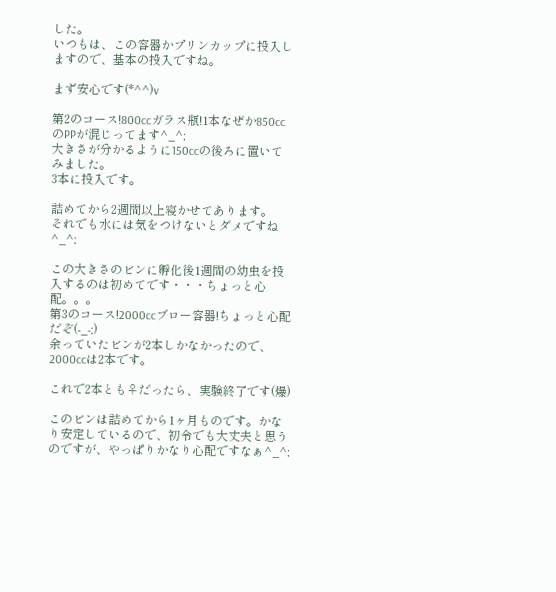した。
いつもは、この容器かプリンカップに投入しますので、基本の投入ですね。

まず安心です(*^^)v

第2のコース!800ccガラス瓶!1本なぜか850ccのPPが混じってます^_^;
大きさが分かるように150ccの後ろに置いてみました。
3本に投入です。

詰めてから2週間以上寝かせてあります。
それでも水には気をつけないとダメですね^_^;

この大きさのビンに孵化後1週間の幼虫を投入するのは初めてです・・・ちょっと心配。。。
第3のコース!2000ccブロー容器!ちょっと心配だぞ(-_-;)
余っていたビンが2本しかなかったので、2000ccは2本です。

これで2本とも♀だったら、実験終了です(爆)

このビンは詰めてから1ヶ月ものです。かなり安定しているので、初令でも大丈夫と思うのですが、やっぱりかなり心配ですなぁ^_^;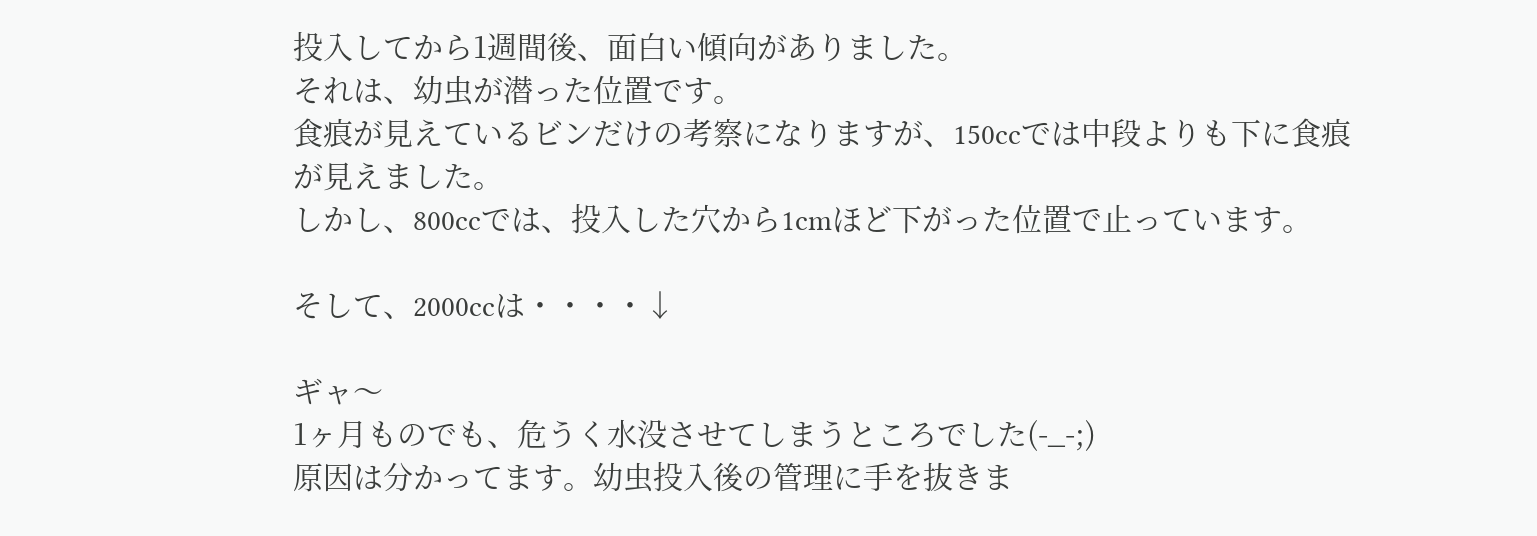投入してから1週間後、面白い傾向がありました。
それは、幼虫が潜った位置です。
食痕が見えているビンだけの考察になりますが、150ccでは中段よりも下に食痕が見えました。
しかし、800ccでは、投入した穴から1cmほど下がった位置で止っています。

そして、2000ccは・・・・↓

ギャ〜
1ヶ月ものでも、危うく水没させてしまうところでした(-_-;)
原因は分かってます。幼虫投入後の管理に手を抜きま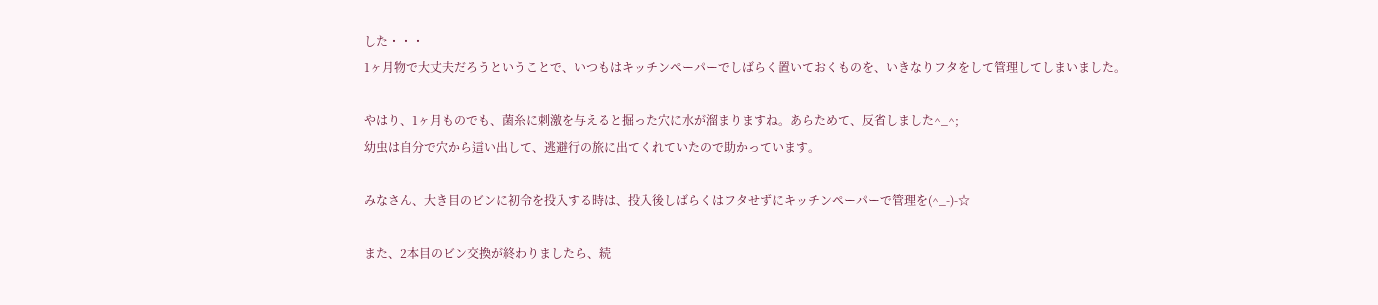した・・・
1ヶ月物で大丈夫だろうということで、いつもはキッチンペーパーでしばらく置いておくものを、いきなりフタをして管理してしまいました。

やはり、1ヶ月ものでも、菌糸に刺激を与えると掘った穴に水が溜まりますね。あらためて、反省しました^_^;
幼虫は自分で穴から這い出して、逃避行の旅に出てくれていたので助かっています。

みなさん、大き目のビンに初令を投入する時は、投入後しばらくはフタせずにキッチンペーパーで管理を(^_-)-☆

また、2本目のビン交換が終わりましたら、続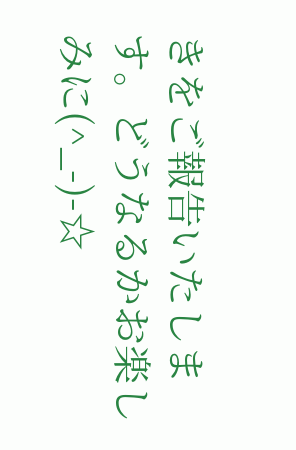きをご報告いたします。どうなるかお楽しみに(^_-)-☆